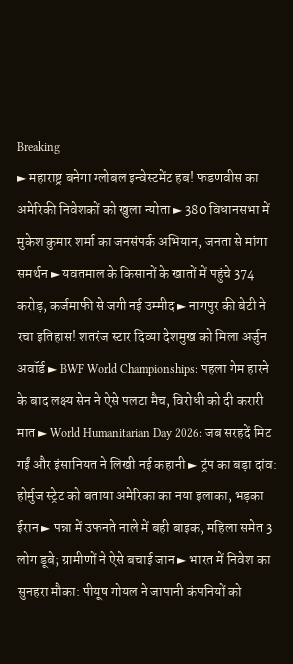Breaking
► महाराष्ट्र बनेगा ग्लोबल इन्वेस्टमेंट हब! फडणवीस का अमेरिकी निवेशकों को खुला न्योता ► 380 विधानसभा में मुकेश कुमार शर्मा का जनसंपर्क अभियान, जनता से मांगा समर्थन ► यवतमाल के किसानों के खातों में पहुंचे 374 करोड़, कर्जमाफी से जगी नई उम्मीद ► नागपुर की बेटी ने रचा इतिहास! शतरंज स्टार दिव्या देशमुख को मिला अर्जुन अवॉर्ड ► BWF World Championships: पहला गेम हारने के बाद लक्ष्य सेन ने ऐसे पलटा मैच, विरोधी को दी करारी मात ► World Humanitarian Day 2026: जब सरहदें मिट गईं और इंसानियत ने लिखी नई कहानी ► ट्रंप का बड़ा दांव: होर्मुज स्ट्रेट को बताया अमेरिका का नया इलाका, भड़का ईरान ► पन्ना में उफनते नाले में बही बाइक, महिला समेत 3 लोग डूबे; ग्रामीणों ने ऐसे बचाई जान ► भारत में निवेश का सुनहरा मौका: पीयूष गोयल ने जापानी कंपनियों को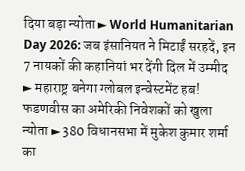दिया बड़ा न्योता ► World Humanitarian Day 2026: जब इंसानियत ने मिटाईं सरहदें, इन 7 नायकों की कहानियां भर देंगी दिल में उम्मीद ► महाराष्ट्र बनेगा ग्लोबल इन्वेस्टमेंट हब! फडणवीस का अमेरिकी निवेशकों को खुला न्योता ► 380 विधानसभा में मुकेश कुमार शर्मा का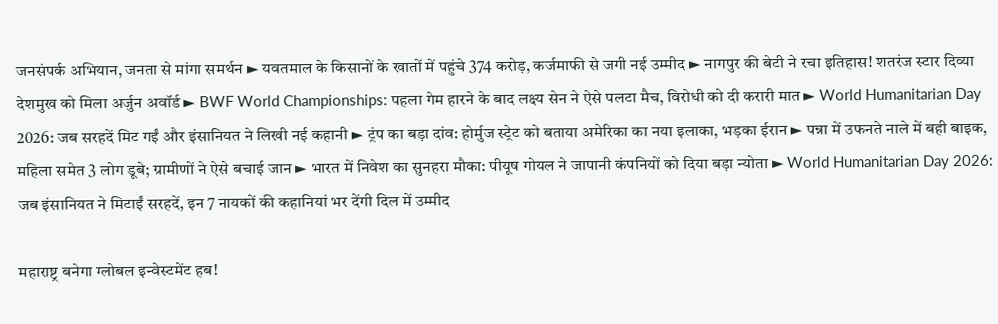जनसंपर्क अभियान, जनता से मांगा समर्थन ► यवतमाल के किसानों के खातों में पहुंचे 374 करोड़, कर्जमाफी से जगी नई उम्मीद ► नागपुर की बेटी ने रचा इतिहास! शतरंज स्टार दिव्या देशमुख को मिला अर्जुन अवॉर्ड ► BWF World Championships: पहला गेम हारने के बाद लक्ष्य सेन ने ऐसे पलटा मैच, विरोधी को दी करारी मात ► World Humanitarian Day 2026: जब सरहदें मिट गईं और इंसानियत ने लिखी नई कहानी ► ट्रंप का बड़ा दांव: होर्मुज स्ट्रेट को बताया अमेरिका का नया इलाका, भड़का ईरान ► पन्ना में उफनते नाले में बही बाइक, महिला समेत 3 लोग डूबे; ग्रामीणों ने ऐसे बचाई जान ► भारत में निवेश का सुनहरा मौका: पीयूष गोयल ने जापानी कंपनियों को दिया बड़ा न्योता ► World Humanitarian Day 2026: जब इंसानियत ने मिटाईं सरहदें, इन 7 नायकों की कहानियां भर देंगी दिल में उम्मीद

महाराष्ट्र बनेगा ग्लोबल इन्वेस्टमेंट हब!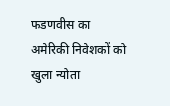फडणवीस का अमेरिकी निवेशकों को खुला न्योता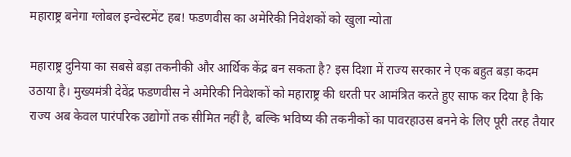महाराष्ट्र बनेगा ग्लोबल इन्वेस्टमेंट हब! फडणवीस का अमेरिकी निवेशकों को खुला न्योता

महाराष्ट्र दुनिया का सबसे बड़ा तकनीकी और आर्थिक केंद्र बन सकता है? इस दिशा में राज्य सरकार ने एक बहुत बड़ा कदम उठाया है। मुख्यमंत्री देवेंद्र फडणवीस ने अमेरिकी निवेशकों को महाराष्ट्र की धरती पर आमंत्रित करते हुए साफ कर दिया है कि राज्य अब केवल पारंपरिक उद्योगों तक सीमित नहीं है, बल्कि भविष्य की तकनीकों का पावरहाउस बनने के लिए पूरी तरह तैयार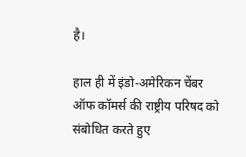है।

हाल ही में इंडो-अमेरिकन चेंबर ऑफ कॉमर्स की राष्ट्रीय परिषद को संबोधित करते हुए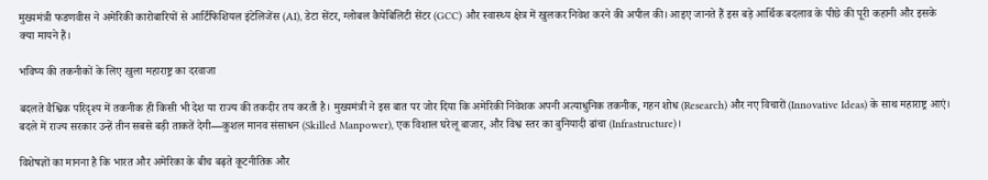मुख्यमंत्री फडणवीस ने अमेरिकी कारोबारियों से आर्टिफिशियल इंटेलिजेंस (AI), डेटा सेंटर, ग्लोबल कैपेबिलिटी सेंटर (GCC) और स्वास्थ्य क्षेत्र में खुलकर निवेश करने की अपील की। आइए जानते हैं इस बड़े आर्थिक बदलाव के पीछे की पूरी कहानी और इसके क्या मायने हैं।

भविष्य की तकनीकों के लिए खुला महाराष्ट्र का दरवाजा

बदलते वैश्विक परिदृश्य में तकनीक ही किसी भी देश या राज्य की तकदीर तय करती है। मुख्यमंत्री ने इस बात पर जोर दिया कि अमेरिकी निवेशक अपनी अत्याधुनिक तकनीक, गहन शोध (Research) और नए विचारों (Innovative Ideas) के साथ महाराष्ट्र आएं। बदले में राज्य सरकार उन्हें तीन सबसे बड़ी ताकतें देगी—कुशल मानव संसाधन (Skilled Manpower), एक विशाल घरेलू बाजार, और विश्व स्तर का बुनियादी ढांचा (Infrastructure)।

विशेषज्ञों का मानना है कि भारत और अमेरिका के बीच बढ़ते कूटनीतिक और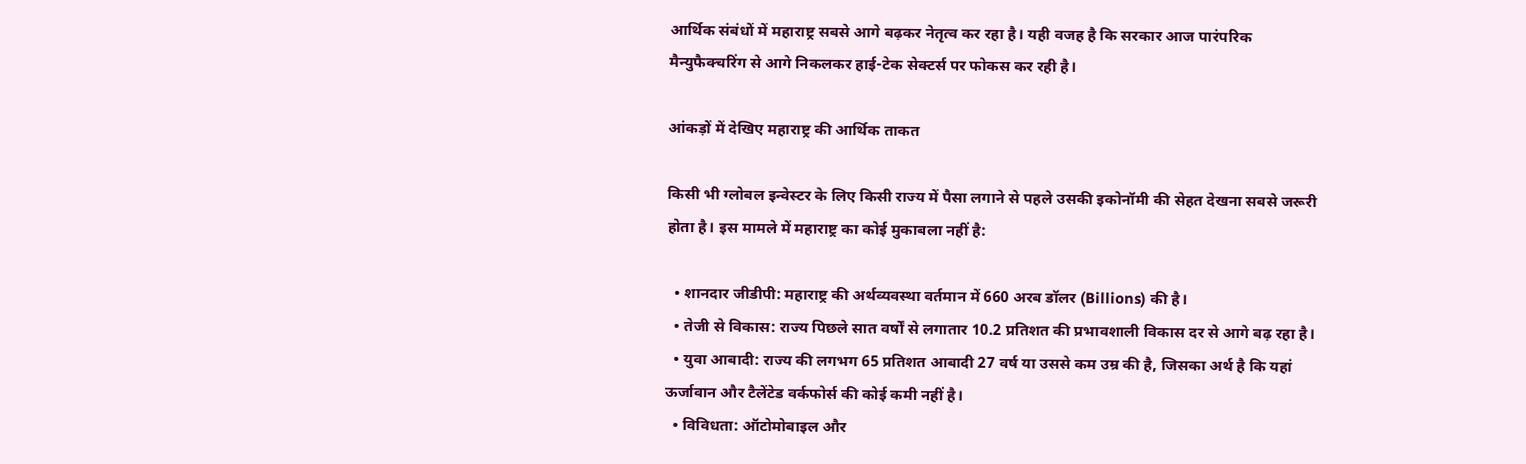आर्थिक संबंधों में महाराष्ट्र सबसे आगे बढ़कर नेतृत्व कर रहा है। यही वजह है कि सरकार आज पारंपरिक मैन्युफैक्चरिंग से आगे निकलकर हाई-टेक सेक्टर्स पर फोकस कर रही है।

आंकड़ों में देखिए महाराष्ट्र की आर्थिक ताकत

किसी भी ग्लोबल इन्वेस्टर के लिए किसी राज्य में पैसा लगाने से पहले उसकी इकोनॉमी की सेहत देखना सबसे जरूरी होता है। इस मामले में महाराष्ट्र का कोई मुकाबला नहीं है:

  • शानदार जीडीपी: महाराष्ट्र की अर्थव्यवस्था वर्तमान में 660 अरब डॉलर (Billions) की है।
  • तेजी से विकास: राज्य पिछले सात वर्षों से लगातार 10.2 प्रतिशत की प्रभावशाली विकास दर से आगे बढ़ रहा है।
  • युवा आबादी: राज्य की लगभग 65 प्रतिशत आबादी 27 वर्ष या उससे कम उम्र की है, जिसका अर्थ है कि यहां ऊर्जावान और टैलेंटेड वर्कफोर्स की कोई कमी नहीं है।
  • विविधता: ऑटोमोबाइल और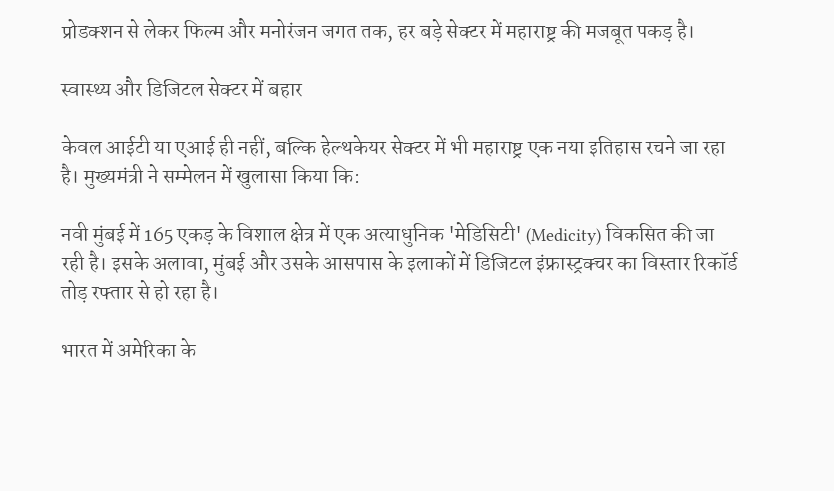प्रोडक्शन से लेकर फिल्म और मनोरंजन जगत तक, हर बड़े सेक्टर में महाराष्ट्र की मजबूत पकड़ है।

स्वास्थ्य और डिजिटल सेक्टर में बहार

केवल आईटी या एआई ही नहीं, बल्कि हेल्थकेयर सेक्टर में भी महाराष्ट्र एक नया इतिहास रचने जा रहा है। मुख्यमंत्री ने सम्मेलन में खुलासा किया कि:

नवी मुंबई में 165 एकड़ के विशाल क्षेत्र में एक अत्याधुनिक 'मेडिसिटी' (Medicity) विकसित की जा रही है। इसके अलावा, मुंबई और उसके आसपास के इलाकों में डिजिटल इंफ्रास्ट्रक्चर का विस्तार रिकॉर्ड तोड़ रफ्तार से हो रहा है।

भारत में अमेरिका के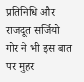प्रतिनिधि और राजदूत सर्जियो गोर ने भी इस बात पर मुहर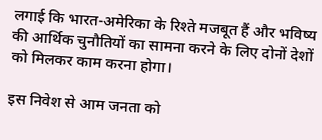लगाई कि भारत-अमेरिका के रिश्ते मजबूत हैं और भविष्य की आर्थिक चुनौतियों का सामना करने के लिए दोनों देशों को मिलकर काम करना होगा।

इस निवेश से आम जनता को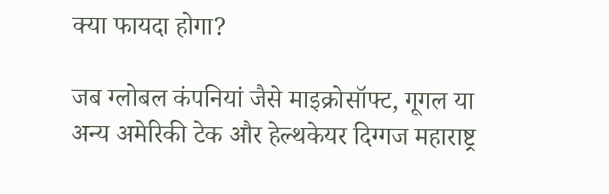क्या फायदा होगा?

जब ग्लोबल कंपनियां जैसे माइक्रोसॉफ्ट, गूगल या अन्य अमेरिकी टेक और हेल्थकेयर दिग्गज महाराष्ट्र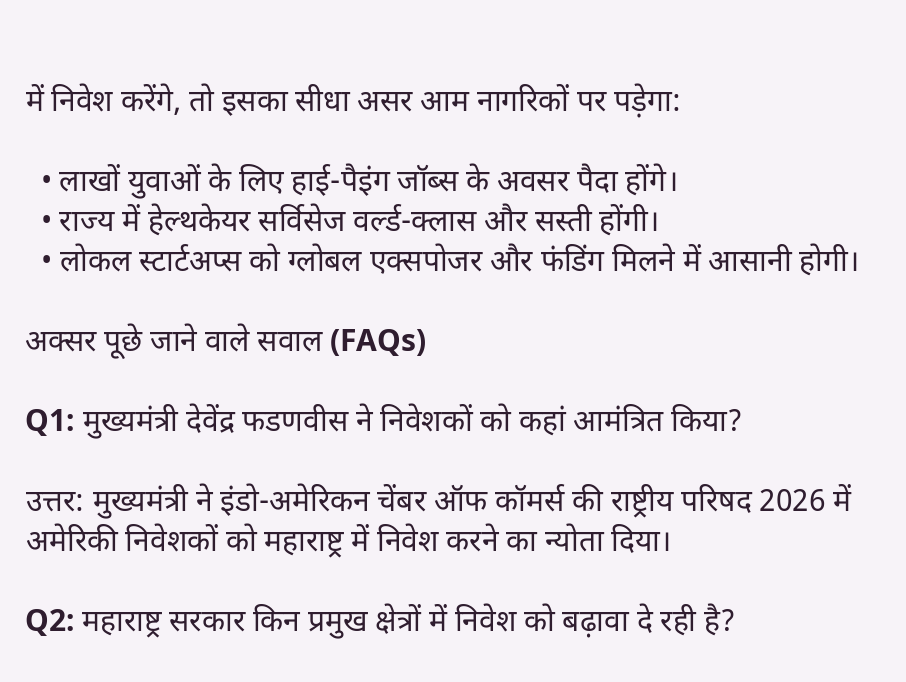में निवेश करेंगे, तो इसका सीधा असर आम नागरिकों पर पड़ेगा:

  • लाखों युवाओं के लिए हाई-पैइंग जॉब्स के अवसर पैदा होंगे।
  • राज्य में हेल्थकेयर सर्विसेज वर्ल्ड-क्लास और सस्ती होंगी।
  • लोकल स्टार्टअप्स को ग्लोबल एक्सपोजर और फंडिंग मिलने में आसानी होगी।

अक्सर पूछे जाने वाले सवाल (FAQs)

Q1: मुख्यमंत्री देवेंद्र फडणवीस ने निवेशकों को कहां आमंत्रित किया?

उत्तर: मुख्यमंत्री ने इंडो-अमेरिकन चेंबर ऑफ कॉमर्स की राष्ट्रीय परिषद 2026 में अमेरिकी निवेशकों को महाराष्ट्र में निवेश करने का न्योता दिया।

Q2: महाराष्ट्र सरकार किन प्रमुख क्षेत्रों में निवेश को बढ़ावा दे रही है?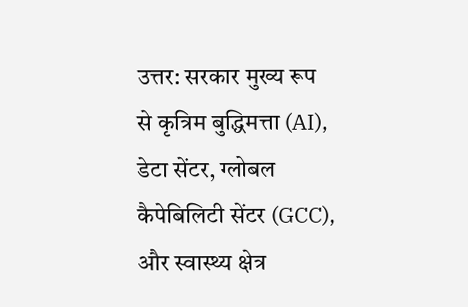उत्तर: सरकार मुख्य रूप से कृत्रिम बुद्धिमत्ता (AI), डेटा सेंटर, ग्लोबल कैपेबिलिटी सेंटर (GCC), और स्वास्थ्य क्षेत्र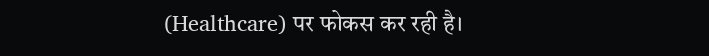(Healthcare) पर फोकस कर रही है।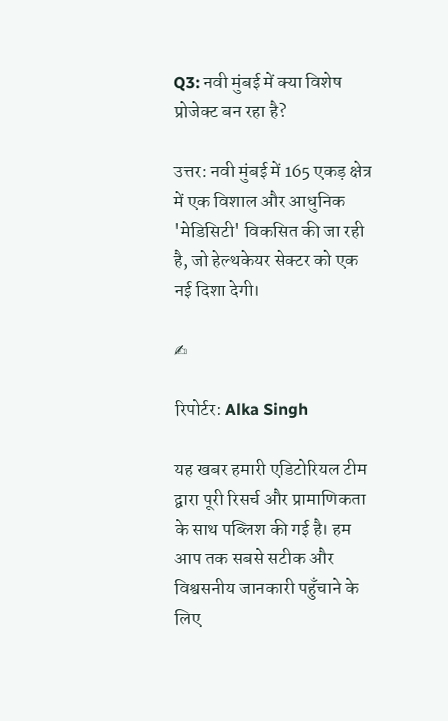Q3: नवी मुंबई में क्या विशेष प्रोजेक्ट बन रहा है?

उत्तर: नवी मुंबई में 165 एकड़ क्षेत्र में एक विशाल और आधुनिक 'मेडिसिटी' विकसित की जा रही है, जो हेल्थकेयर सेक्टर को एक नई दिशा देगी।

✍

रिपोर्टर: Alka Singh

यह खबर हमारी एडिटोरियल टीम द्वारा पूरी रिसर्च और प्रामाणिकता के साथ पब्लिश की गई है। हम आप तक सबसे सटीक और विश्वसनीय जानकारी पहुँचाने के लिए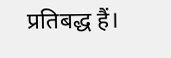प्रतिबद्ध हैं।